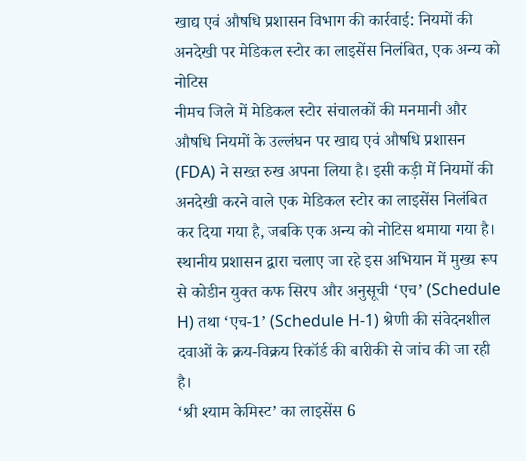खाद्य एवं औषधि प्रशासन विभाग की कार्रवाई: नियमों की अनदेखी पर मेडिकल स्टोर का लाइसेंस निलंबित, एक अन्य को नोटिस
नीमच जिले में मेडिकल स्टोर संचालकों की मनमानी और औषधि नियमों के उल्लंघन पर खाद्य एवं औषधि प्रशासन (FDA) ने सख्त रुख अपना लिया है। इसी कड़ी में नियमों की अनदेखी करने वाले एक मेडिकल स्टोर का लाइसेंस निलंबित कर दिया गया है, जबकि एक अन्य को नोटिस थमाया गया है।
स्थानीय प्रशासन द्वारा चलाए जा रहे इस अभियान में मुख्य रूप से कोडीन युक्त कफ सिरप और अनुसूची ‘एच’ (Schedule H) तथा ‘एच-1’ (Schedule H-1) श्रेणी की संवेदनशील दवाओं के क्रय-विक्रय रिकॉर्ड की बारीकी से जांच की जा रही है।
‘श्री श्याम केमिस्ट’ का लाइसेंस 6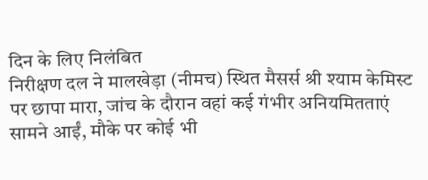दिन के लिए निलंबित
निरीक्षण दल ने मालखेड़ा (नीमच) स्थित मैसर्स श्री श्याम केमिस्ट पर छापा मारा, जांच के दौरान वहां कई गंभीर अनियमितताएं सामने आईं, मौके पर कोई भी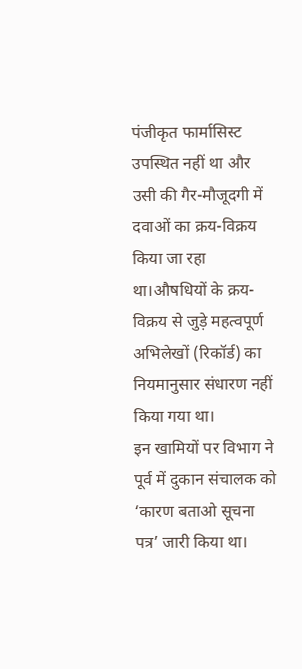पंजीकृत फार्मासिस्ट उपस्थित नहीं था और उसी की गैर-मौजूदगी में दवाओं का क्रय-विक्रय किया जा रहा था।औषधियों के क्रय-विक्रय से जुड़े महत्वपूर्ण अभिलेखों (रिकॉर्ड) का नियमानुसार संधारण नहीं किया गया था।
इन खामियों पर विभाग ने पूर्व में दुकान संचालक को ‘कारण बताओ सूचना पत्र’ जारी किया था।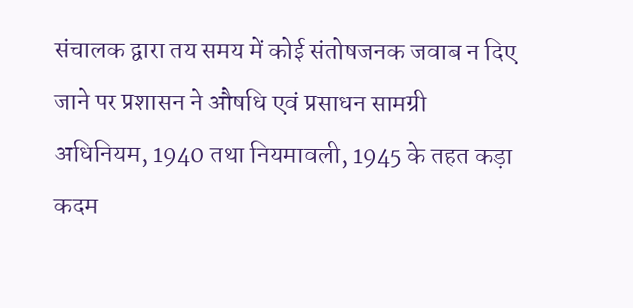संचालक द्वारा तय समय में कोई संतोषजनक जवाब न दिए जाने पर प्रशासन ने औषधि एवं प्रसाधन सामग्री अधिनियम, 1940 तथा नियमावली, 1945 के तहत कड़ा कदम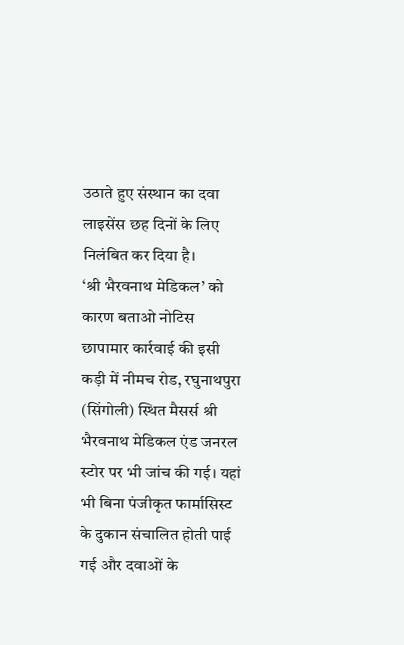उठाते हुए संस्थान का दवा लाइसेंस छह दिनों के लिए निलंबित कर दिया है।
‘श्री भैरवनाथ मेडिकल’ को कारण बताओ नोटिस
छापामार कार्रवाई की इसी कड़ी में नीमच रोड, रघुनाथपुरा (सिंगोली) स्थित मैसर्स श्री भैरवनाथ मेडिकल एंड जनरल स्टोर पर भी जांच की गई। यहां भी बिना पंजीकृत फार्मासिस्ट के दुकान संचालित होती पाई गई और दवाओं के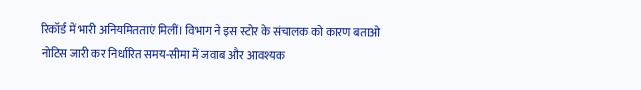रिकॉर्ड में भारी अनियमितताएं मिलीं। विभाग ने इस स्टोर के संचालक को कारण बताओ नोटिस जारी कर निर्धारित समय-सीमा में जवाब और आवश्यक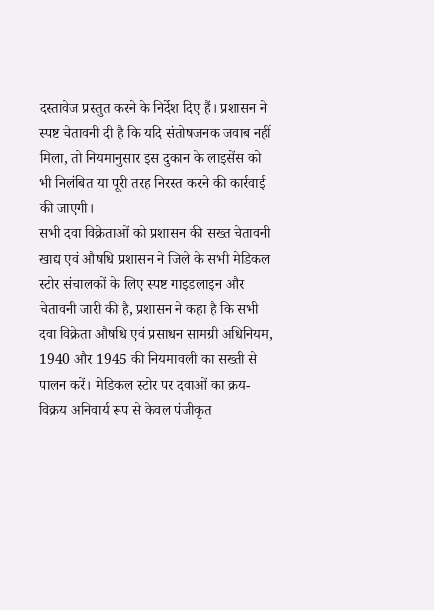दस्तावेज प्रस्तुत करने के निर्देश दिए हैं। प्रशासन ने स्पष्ट चेतावनी दी है कि यदि संतोषजनक जवाब नहीं मिला, तो नियमानुसार इस दुकान के लाइसेंस को भी निलंबित या पूरी तरह निरस्त करने की कार्रवाई की जाएगी।
सभी दवा विक्रेताओं को प्रशासन की सख्त चेतावनी
खाद्य एवं औषधि प्रशासन ने जिले के सभी मेडिकल स्टोर संचालकों के लिए स्पष्ट गाइडलाइन और चेतावनी जारी की है, प्रशासन ने कहा है कि सभी दवा विक्रेता औषधि एवं प्रसाधन सामग्री अधिनियम, 1940 और 1945 की नियमावली का सख्ती से पालन करें। मेडिकल स्टोर पर दवाओं का क्रय-विक्रय अनिवार्य रूप से केवल पंजीकृत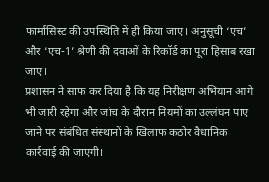फार्मासिस्ट की उपस्थिति में ही किया जाए। अनुसूची ‘एच’ और ‘एच-1’ श्रेणी की दवाओं के रिकॉर्ड का पूरा हिसाब रखा जाए।
प्रशासन ने साफ कर दिया है कि यह निरीक्षण अभियान आगे भी जारी रहेगा और जांच के दौरान नियमों का उल्लंघन पाए जाने पर संबंधित संस्थानों के खिलाफ कठोर वैधानिक कार्रवाई की जाएगी।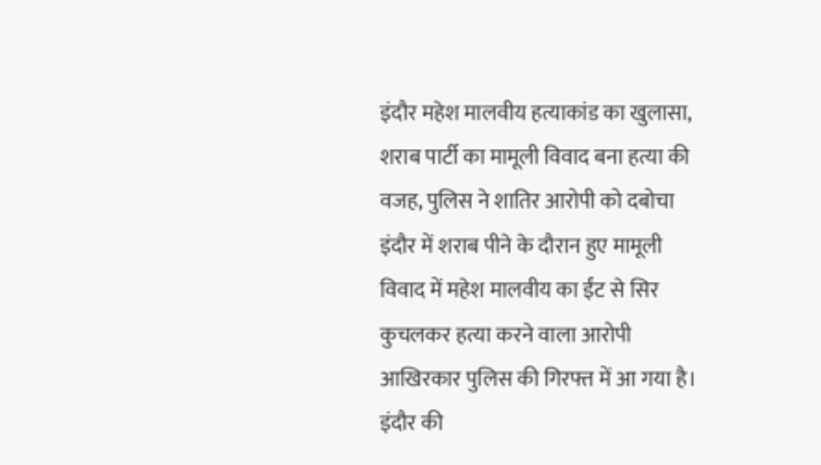इंदौर महेश मालवीय हत्याकांड का खुलासा, शराब पार्टी का मामूली विवाद बना हत्या की वजह, पुलिस ने शातिर आरोपी को दबोचा
इंदौर में शराब पीने के दौरान हुए मामूली विवाद में महेश मालवीय का ईंट से सिर कुचलकर हत्या करने वाला आरोपी आखिरकार पुलिस की गिरफ्त में आ गया है। इंदौर की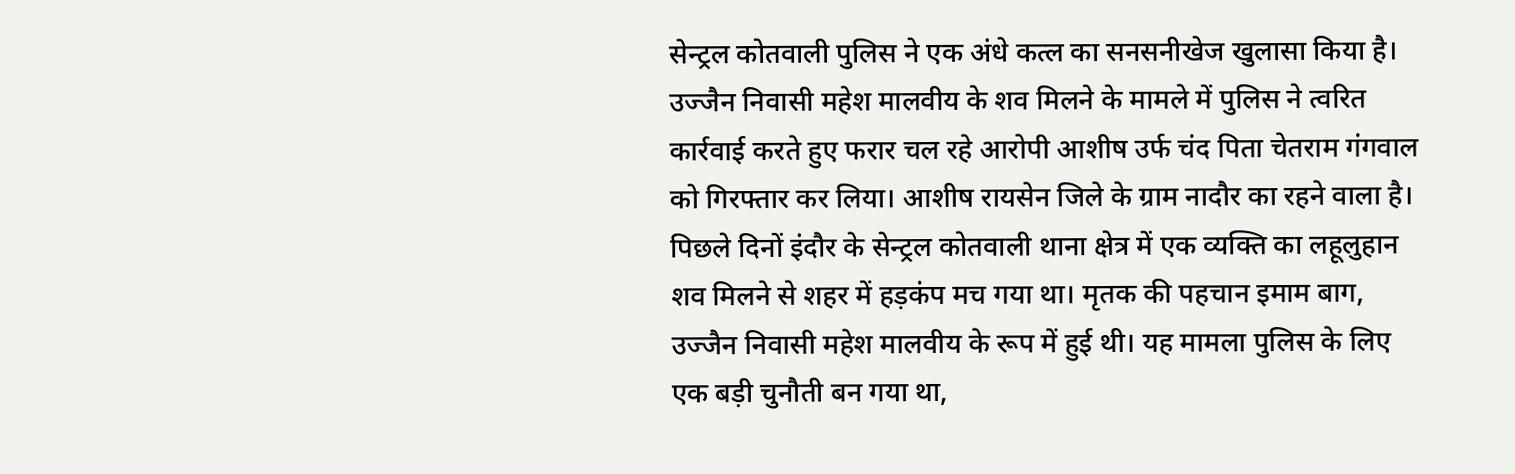सेन्ट्रल कोतवाली पुलिस ने एक अंधे कत्ल का सनसनीखेज खुलासा किया है। उज्जैन निवासी महेश मालवीय के शव मिलने के मामले में पुलिस ने त्वरित कार्रवाई करते हुए फरार चल रहे आरोपी आशीष उर्फ चंद पिता चेतराम गंगवाल को गिरफ्तार कर लिया। आशीष रायसेन जिले के ग्राम नादौर का रहने वाला है।
पिछले दिनों इंदौर के सेन्ट्रल कोतवाली थाना क्षेत्र में एक व्यक्ति का लहूलुहान शव मिलने से शहर में हड़कंप मच गया था। मृतक की पहचान इमाम बाग, उज्जैन निवासी महेश मालवीय के रूप में हुई थी। यह मामला पुलिस के लिए एक बड़ी चुनौती बन गया था,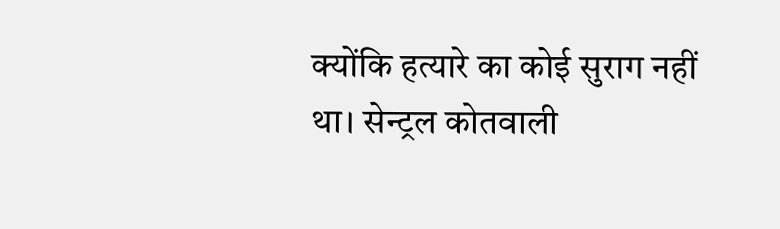क्योंकि हत्यारे का कोई सुराग नहीं था। सेन्ट्रल कोतवाली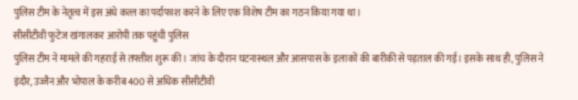पुलिस टीम के नेतृत्व में इस अंधे कत्ल का पर्दाफाश करने के लिए एक विशेष टीम का गठन किया गया था।
सीसीटीवी फुटेज खंगालकर आरोपी तक पहुंची पुलिस
पुलिस टीम ने मामले की गहराई से तफ्तीश शुरू की। जांच के दौरान घटनास्थल और आसपास के इलाकों की बारीकी से पड़ताल की गई। इसके साथ ही, पुलिस ने इंदौर, उज्जैन और भोपाल के करीब 400 से अधिक सीसीटीवी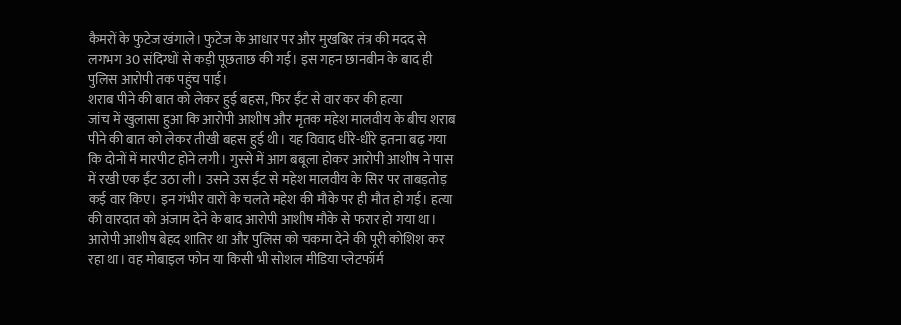कैमरों के फुटेज खंगाले। फुटेज के आधार पर और मुखबिर तंत्र की मदद से लगभग 30 संदिग्धों से कड़ी पूछताछ की गई। इस गहन छानबीन के बाद ही पुलिस आरोपी तक पहुंच पाई।
शराब पीने की बात को लेकर हुई बहस, फिर ईंट से वार कर की हत्या
जांच में खुलासा हुआ कि आरोपी आशीष और मृतक महेश मालवीय के बीच शराब पीने की बात को लेकर तीखी बहस हुई थी। यह विवाद धीरे-धीरे इतना बढ़ गया कि दोनों में मारपीट होने लगी। गुस्से में आग बबूला होकर आरोपी आशीष ने पास में रखी एक ईंट उठा ली। उसने उस ईंट से महेश मालवीय के सिर पर ताबड़तोड़ कई वार किए। इन गंभीर वारों के चलते महेश की मौके पर ही मौत हो गई। हत्या की वारदात को अंजाम देने के बाद आरोपी आशीष मौके से फरार हो गया था।
आरोपी आशीष बेहद शातिर था और पुलिस को चकमा देने की पूरी कोशिश कर रहा था। वह मोबाइल फोन या किसी भी सोशल मीडिया प्लेटफॉर्म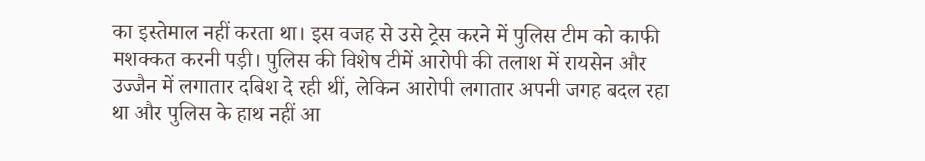का इस्तेमाल नहीं करता था। इस वजह से उसे ट्रेस करने में पुलिस टीम को काफी मशक्कत करनी पड़ी। पुलिस की विशेष टीमें आरोपी की तलाश में रायसेन और उज्जैन में लगातार दबिश दे रही थीं, लेकिन आरोपी लगातार अपनी जगह बदल रहा था और पुलिस के हाथ नहीं आ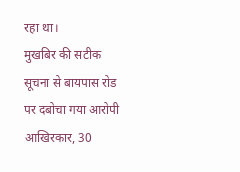रहा था।
मुखबिर की सटीक सूचना से बायपास रोड पर दबोचा गया आरोपी
आखिरकार, 30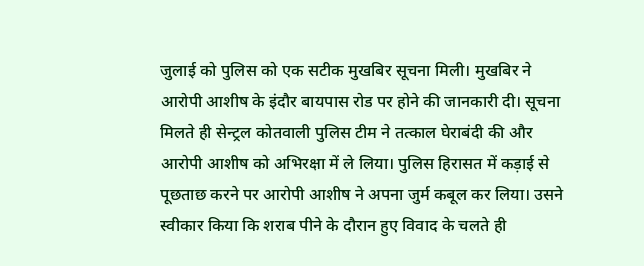जुलाई को पुलिस को एक सटीक मुखबिर सूचना मिली। मुखबिर ने आरोपी आशीष के इंदौर बायपास रोड पर होने की जानकारी दी। सूचना मिलते ही सेन्ट्रल कोतवाली पुलिस टीम ने तत्काल घेराबंदी की और आरोपी आशीष को अभिरक्षा में ले लिया। पुलिस हिरासत में कड़ाई से पूछताछ करने पर आरोपी आशीष ने अपना जुर्म कबूल कर लिया। उसने स्वीकार किया कि शराब पीने के दौरान हुए विवाद के चलते ही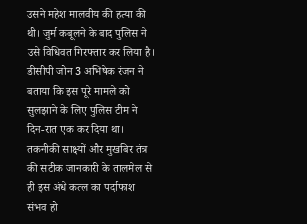उसने महेश मालवीय की हत्या की थी। जुर्म कबूलने के बाद पुलिस ने उसे विधिवत गिरफ्तार कर लिया है।
डीसीपी जोन 3 अभिषेक रंजन ने बताया कि इस पूरे मामले को सुलझाने के लिए पुलिस टीम ने दिन-रात एक कर दिया था। तकनीकी साक्ष्यों और मुखबिर तंत्र की सटीक जानकारी के तालमेल से ही इस अंधे कत्ल का पर्दाफाश संभव हो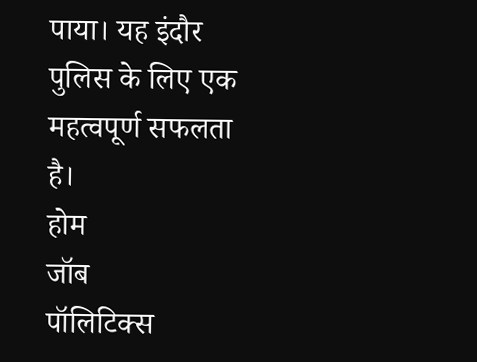पाया। यह इंदौर पुलिस के लिए एक महत्वपूर्ण सफलता है।
होम
जॉब
पॉलिटिक्स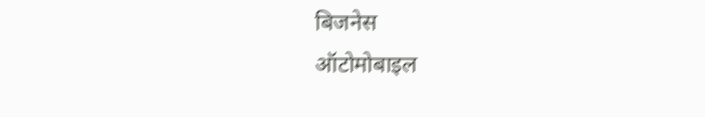बिजनेस
ऑटोमोबाइल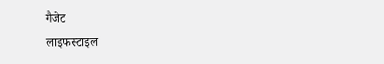गैजेट
लाइफस्टाइल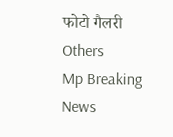फोटो गैलरी
Others
Mp Breaking News